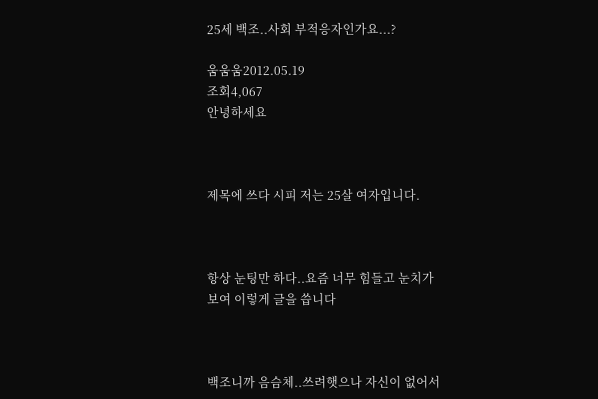25세 백조..사회 부적응자인가요...?

움움움2012.05.19
조회4,067
안녕하세요



제목에 쓰다 시피 저는 25살 여자입니다.



항상 눈팅만 하다..요즘 너무 힘들고 눈치가 보여 이렇게 글을 씁니다



백조니까 음슴체..쓰려햇으나 자신이 없어서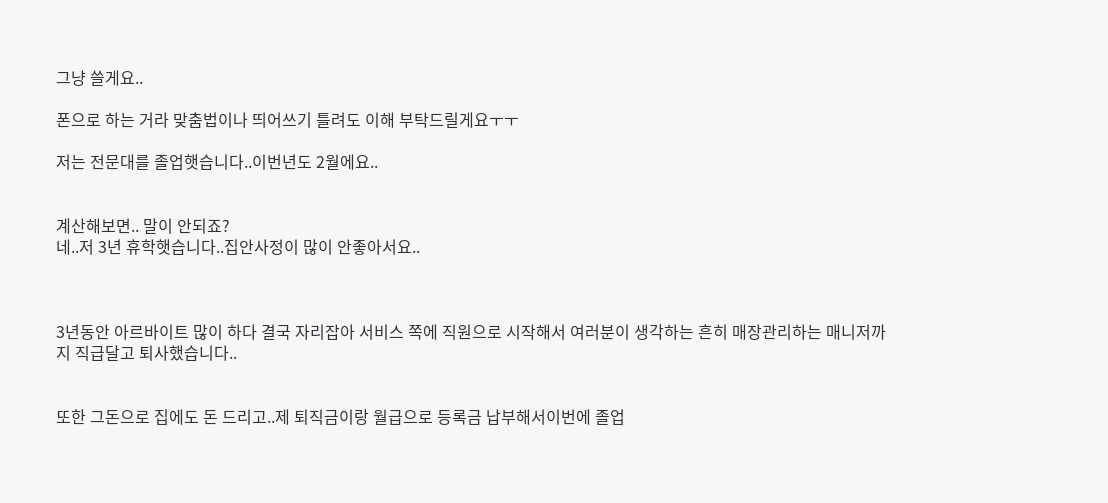그냥 쓸게요..

폰으로 하는 거라 맞춤법이나 띄어쓰기 틀려도 이해 부탁드릴게요ㅜㅜ

저는 전문대를 졸업햇습니다..이번년도 2월에요..


계산해보면.. 말이 안되죠?
네..저 3년 휴학햇습니다..집안사정이 많이 안좋아서요..



3년동안 아르바이트 많이 하다 결국 자리잡아 서비스 쪽에 직원으로 시작해서 여러분이 생각하는 흔히 매장관리하는 매니저까지 직급달고 퇴사했습니다..


또한 그돈으로 집에도 돈 드리고..제 퇴직금이랑 월급으로 등록금 납부해서이번에 졸업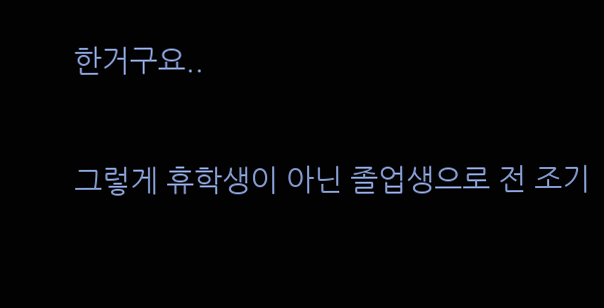한거구요..

그렇게 휴학생이 아닌 졸업생으로 전 조기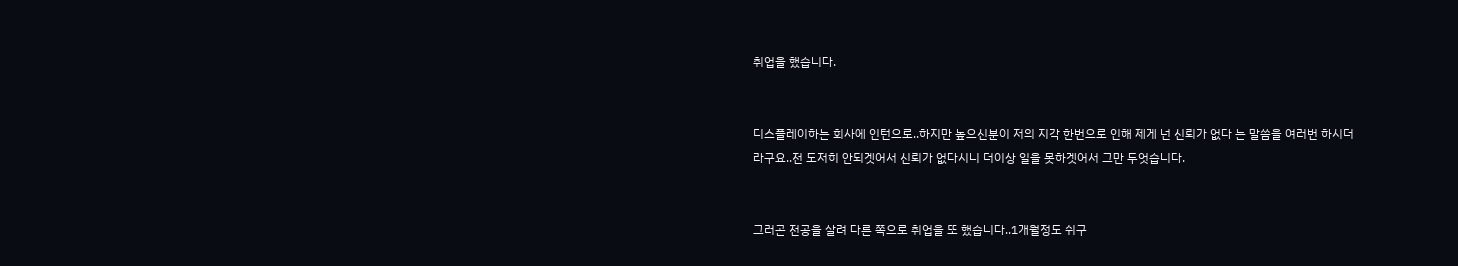취업을 했습니다.


디스플레이하는 회사에 인턴으로..하지만 높으신분이 저의 지각 한번으로 인해 제게 넌 신뢰가 없다 는 말씀을 여러번 하시더라구요..전 도저히 안되겟어서 신뢰가 없다시니 더이상 일을 못하겟어서 그만 두엇습니다.


그러곤 전공을 살려 다른 쪽으로 취업을 또 했습니다..1개월정도 쉬구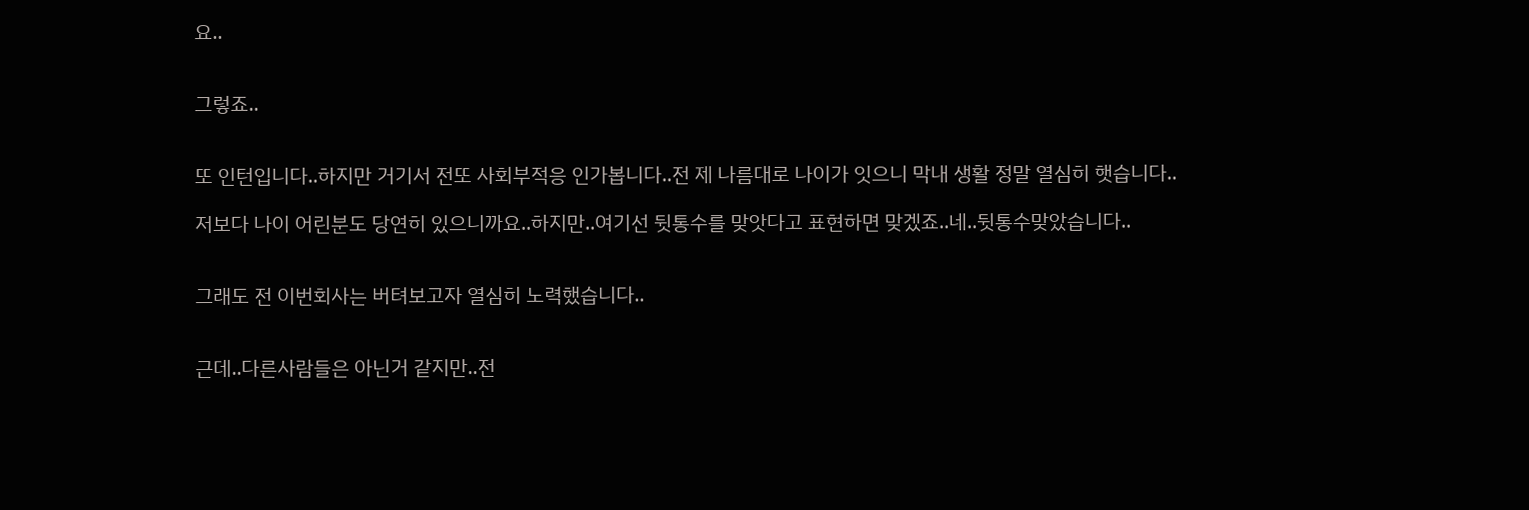요..


그렇죠..


또 인턴입니다..하지만 거기서 전또 사회부적응 인가봅니다..전 제 나름대로 나이가 잇으니 막내 생활 정말 열심히 햇습니다..

저보다 나이 어린분도 당연히 있으니까요..하지만..여기선 뒷통수를 맞앗다고 표현하면 맞겠죠..네..뒷통수맞았습니다..


그래도 전 이번회사는 버텨보고자 열심히 노력했습니다..


근데..다른사람들은 아닌거 같지만..전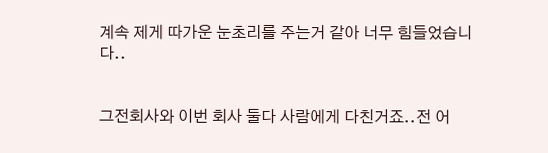계속 제게 따가운 눈초리를 주는거 같아 너무 힘들었습니다..


그전회사와 이번 회사 둘다 사람에게 다친거죠..전 어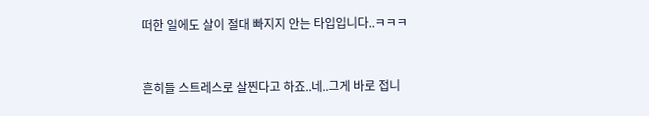떠한 일에도 살이 절대 빠지지 안는 타입입니다..ㅋㅋㅋ


흔히들 스트레스로 살찐다고 하죠..네..그게 바로 접니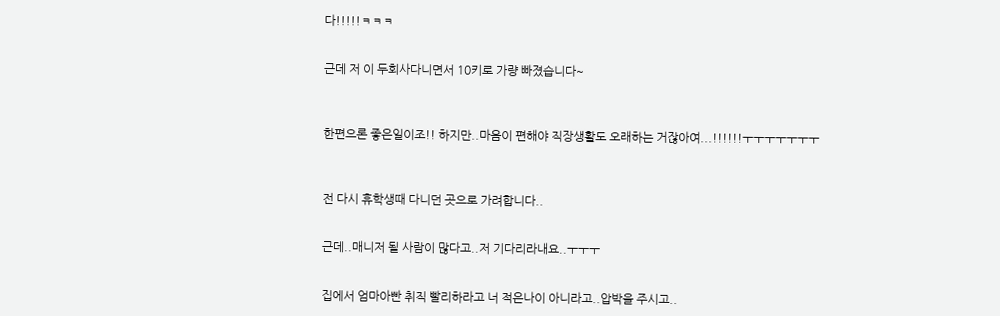다!!!!!ㅋㅋㅋ


근데 저 이 두회사다니면서 10키로 가량 빠졌습니다~



한편으론 좋은일이조!! 하지만..마음이 편해야 직장생활도 오래하는 거잖아여...!!!!!!ㅜㅜㅜㅜㅜㅜㅜ



전 다시 휴학생때 다니던 곳으로 가려합니다..


근데..매니저 될 사람이 많다고..저 기다리라내요..ㅜㅜㅜ


집에서 엄마아빤 취직 빨리하라고 너 적은나이 아니라고..압박을 주시고..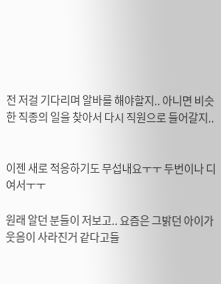전 저걸 기다리며 알바를 해야할지.. 아니면 비슷한 직종의 일을 찾아서 다시 직원으로 들어갈지..


이젠 새로 적응하기도 무섭내요ㅜㅜ 두번이나 디여서ㅜㅜ

원래 알던 분들이 저보고.. 요즘은 그밝던 아이가 웃음이 사라진거 같다고들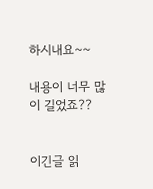하시내요~~

내용이 너무 많이 길었죠??


이긴글 읽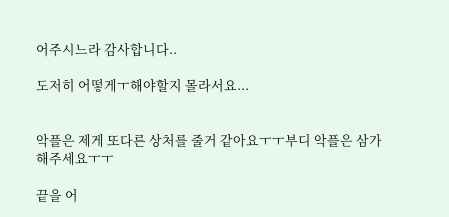어주시느라 감사합니다..

도저히 어떻게ㅜ해야할지 몰라서요...


악플은 제게 또다른 상처를 줄거 같아요ㅜㅜ부디 악플은 삼가해주세요ㅜㅜ

끝을 어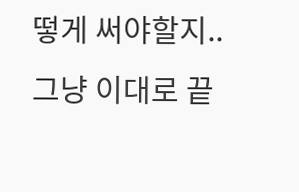떻게 써야할지..그냥 이대로 끝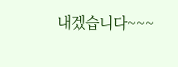내겠습니다~~~